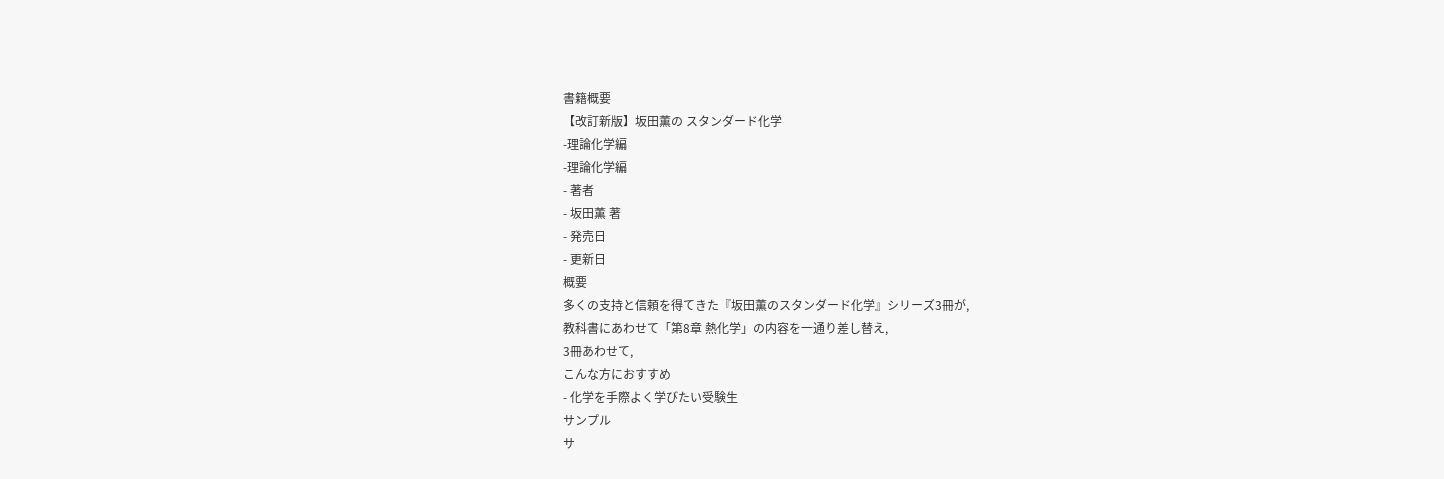書籍概要
【改訂新版】坂田薫の スタンダード化学
-理論化学編
-理論化学編
- 著者
- 坂田薫 著
- 発売日
- 更新日
概要
多くの支持と信頼を得てきた『坂田薫のスタンダード化学』シリーズ3冊が,
教科書にあわせて「第8章 熱化学」の内容を一通り差し替え,
3冊あわせて,
こんな方におすすめ
- 化学を手際よく学びたい受験生
サンプル
サ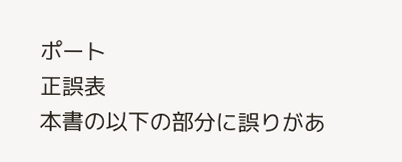ポート
正誤表
本書の以下の部分に誤りがあ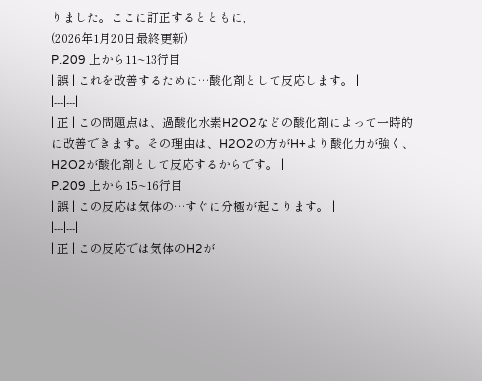りました。ここに訂正するとともに,
(2026年1月20日最終更新)
P.209 上から11~13行目
| 誤 | これを改善するために…酸化剤として反応します。 |
|---|---|
| 正 | この問題点は、過酸化水素H2O2などの酸化剤によって一時的に改善できます。その理由は、H2O2の方がH+より酸化力が強く、H2O2が酸化剤として反応するからです。 |
P.209 上から15~16行目
| 誤 | この反応は気体の…すぐに分極が起こります。 |
|---|---|
| 正 | この反応では気体のH2が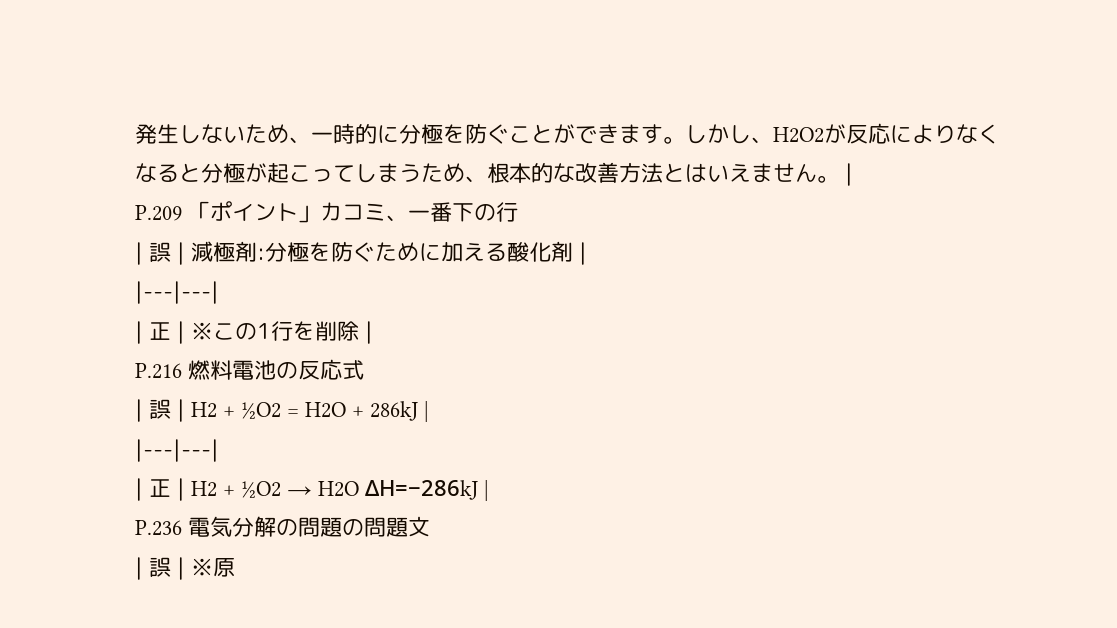発生しないため、一時的に分極を防ぐことができます。しかし、H2O2が反応によりなくなると分極が起こってしまうため、根本的な改善方法とはいえません。 |
P.209 「ポイント」カコミ、一番下の行
| 誤 | 減極剤:分極を防ぐために加える酸化剤 |
|---|---|
| 正 | ※この1行を削除 |
P.216 燃料電池の反応式
| 誤 | H2 + ½O2 = H2O + 286kJ |
|---|---|
| 正 | H2 + ½O2 → H2O ΔH=−286kJ |
P.236 電気分解の問題の問題文
| 誤 | ※原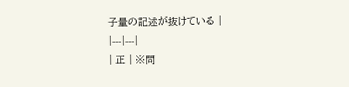子量の記述が抜けている |
|---|---|
| 正 | ※問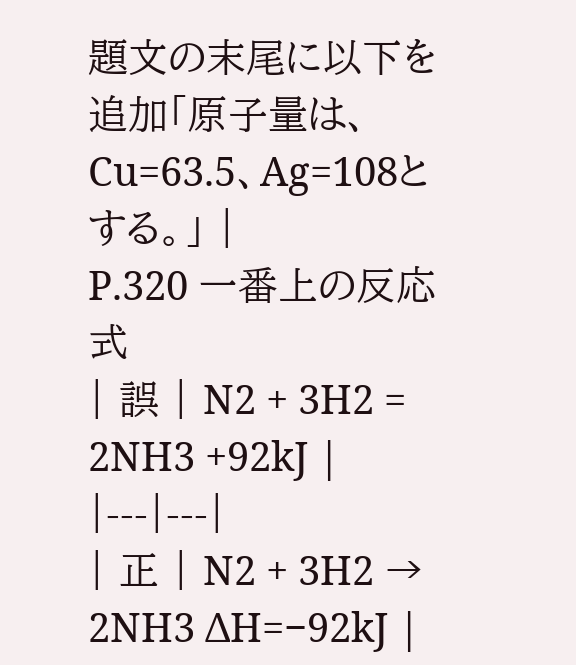題文の末尾に以下を追加「原子量は、Cu=63.5、Ag=108とする。」 |
P.320 一番上の反応式
| 誤 | N2 + 3H2 = 2NH3 +92kJ |
|---|---|
| 正 | N2 + 3H2 → 2NH3 ΔH=−92kJ |